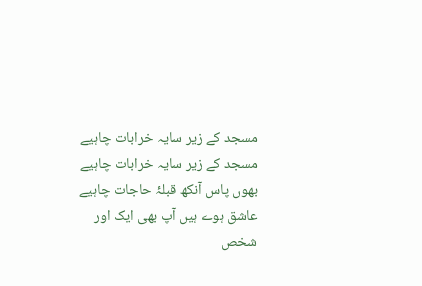مسجد کے زیر سایہ خرابات چاہیے
مسجد کے زیر سایہ خرابات چاہیے
بھوں پاس آنکھ قبلۂ حاجات چاہیے
عاشق ہوے ہیں آپ بھی ایک اور شخص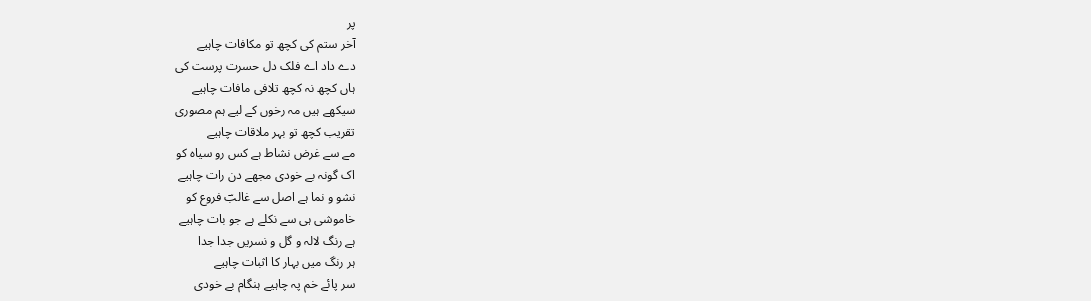پر
آخر ستم کی کچھ تو مکافات چاہیے
دے داد اے فلک دل حسرت پرست کی
ہاں کچھ نہ کچھ تلافی مافات چاہیے
سیکھے ہیں مہ رخوں کے لیے ہم مصوری
تقریب کچھ تو بہر ملاقات چاہیے
مے سے غرض نشاط ہے کس رو سیاہ کو
اک گونہ بے خودی مجھے دن رات چاہیے
نشو و نما ہے اصل سے غالبؔ فروع کو
خاموشی ہی سے نکلے ہے جو بات چاہیے
ہے رنگ لالہ و گل و نسریں جدا جدا
ہر رنگ میں بہار کا اثبات چاہیے
سر پائے خم پہ چاہیے ہنگام بے خودی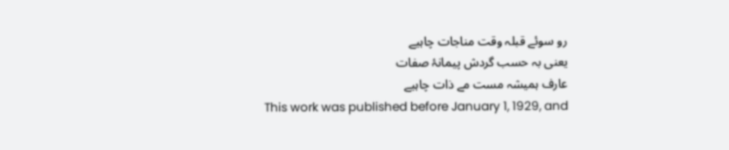رو سوئے قبلہ وقت مناجات چاہیے
یعنی بہ حسب گردش پیمانۂ صفات
عارف ہمیشہ مست مے ذات چاہیے
This work was published before January 1, 1929, and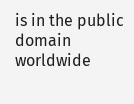is in the public domain worldwide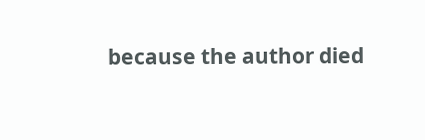because the author died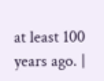at least 100 years ago. |